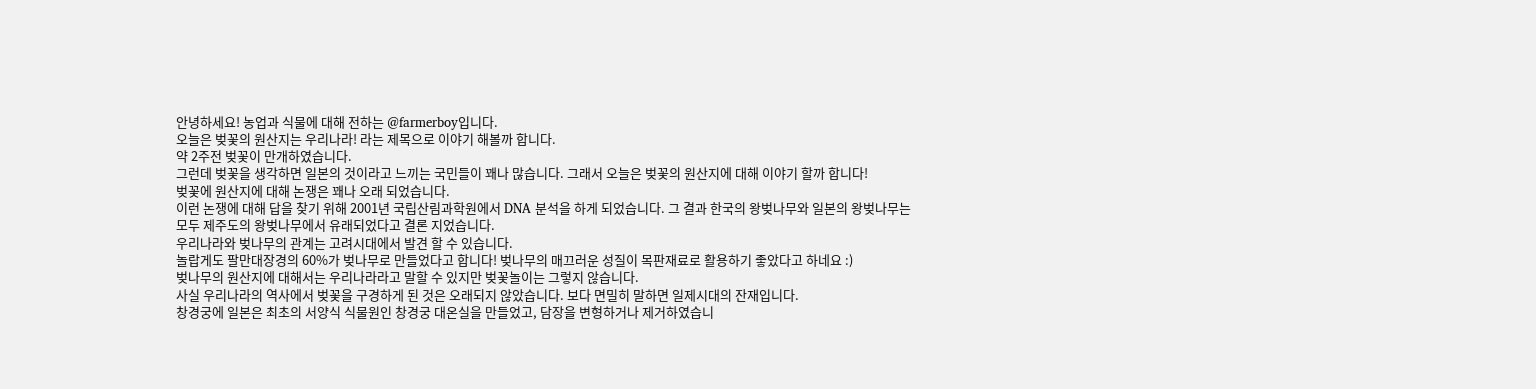안녕하세요! 농업과 식물에 대해 전하는 @farmerboy입니다.
오늘은 벚꽃의 원산지는 우리나라! 라는 제목으로 이야기 해볼까 합니다.
약 2주전 벚꽃이 만개하였습니다.
그런데 벚꽃을 생각하면 일본의 것이라고 느끼는 국민들이 꽤나 많습니다. 그래서 오늘은 벚꽃의 원산지에 대해 이야기 할까 합니다!
벚꽃에 원산지에 대해 논쟁은 꽤나 오래 되었습니다.
이런 논쟁에 대해 답을 찾기 위해 2001년 국립산림과학원에서 DNA 분석을 하게 되었습니다. 그 결과 한국의 왕벚나무와 일본의 왕벚나무는 모두 제주도의 왕벚나무에서 유래되었다고 결론 지었습니다.
우리나라와 벚나무의 관계는 고려시대에서 발견 할 수 있습니다.
놀랍게도 팔만대장경의 60%가 벚나무로 만들었다고 합니다! 벚나무의 매끄러운 성질이 목판재료로 활용하기 좋았다고 하네요 :)
벚나무의 원산지에 대해서는 우리나라라고 말할 수 있지만 벚꽃놀이는 그렇지 않습니다.
사실 우리나라의 역사에서 벚꽃을 구경하게 된 것은 오래되지 않았습니다. 보다 면밀히 말하면 일제시대의 잔재입니다.
창경궁에 일본은 최초의 서양식 식물원인 창경궁 대온실을 만들었고, 담장을 변형하거나 제거하였습니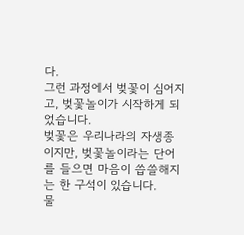다.
그런 과정에서 벚꽃이 심어지고, 벚꽃놀이가 시작하게 되었습니다.
벚꽃은 우리나라의 자생종이지만, 벚꽃놀이라는 단어를 들으면 마음이 씁쓸해지는 한 구석이 있습니다.
물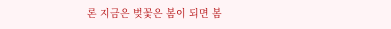론 지금은 벚꽃은 봄이 되면 봄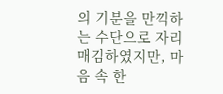의 기분을 만끽하는 수단으로 자리매김하였지만, 마음 속 한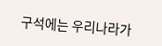구석에는 우리나라가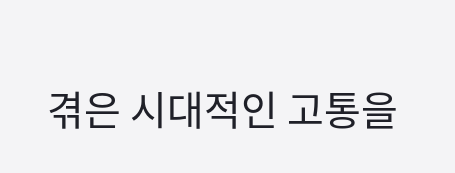겪은 시대적인 고통을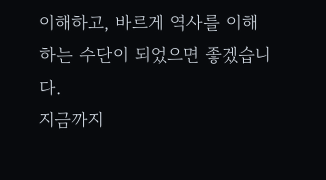이해하고, 바르게 역사를 이해하는 수단이 되었으면 좋겠습니다.
지금까지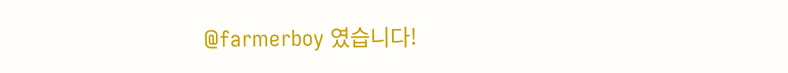@farmerboy 였습니다!